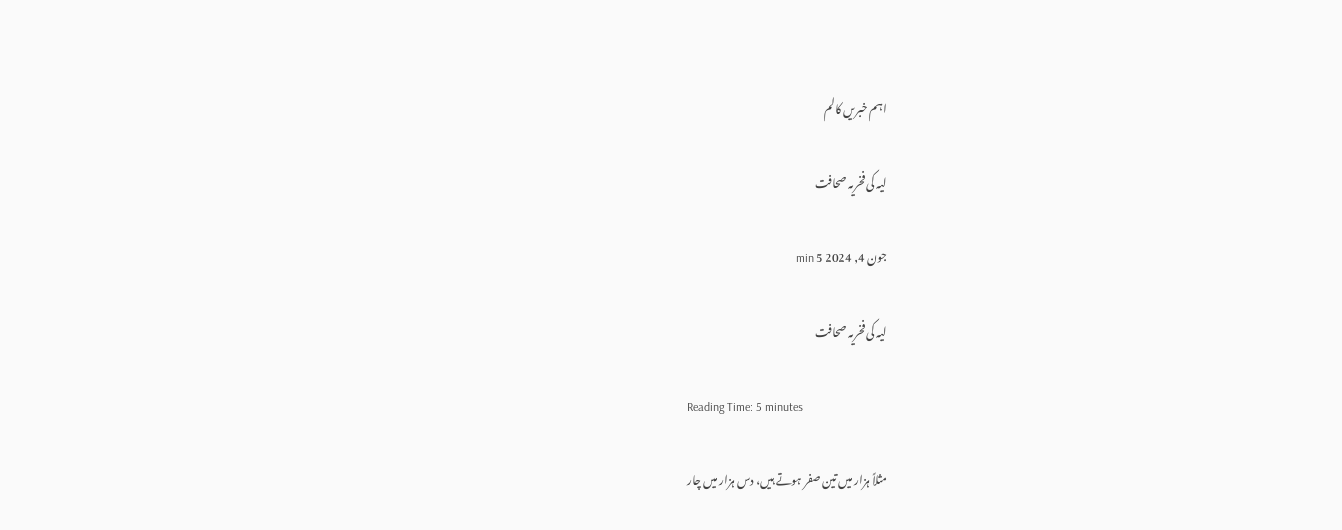اہم خبریں کالم

لیہ کی فخریہ صحافت

جون 4, 2024 5 min

لیہ کی فخریہ صحافت

Reading Time: 5 minutes

مثلاً ہزار میں تین صفر ہوتے ہیں، دس ہزار میں چار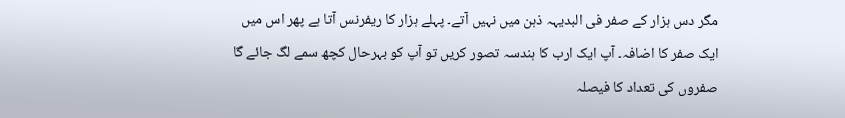مگر دس ہزار کے صفر فی البدیہہ ذہن میں نہیں آتے۔ پہلے ہزار کا ریفرنس آتا ہے پھر اس میں ایک صفر کا اضافہ۔ آپ ایک ارب کا ہندسہ تصور کریں تو آپ کو بہرحال کچھ سمے لگ جائے گا صفروں کی تعداد کا فیصلہ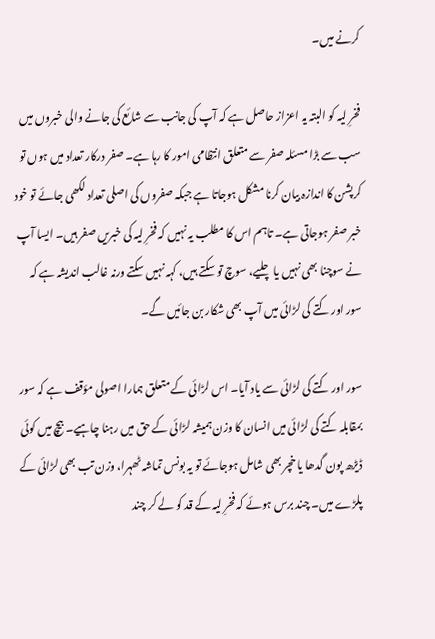کرنے میں۔

فخرِ لیہ کو البتہ یہ اعزاز حاصل ہے کہ آپ کی جانب سے شائع کی جانے والی خبروں میں سب سے بڑا مسئلہ صفر سے متعلق انتظامی امور کا رہا ہے۔ صفر درکار تعداد میں ہوں تو کرپشن کا اندازہ بیان کرنا مشکل ہوجاتا ہے جبکہ صفروں کی اصلی تعداد لکھی جائے تو خود خبر صفر ہوجاتی ہے۔ تاہم اس کا مطلب یہ نہیں کہ فخرِ لیہ کی خبریں صفر ہیں۔ ایسا آپ نے سوچنا بھی نہیں یا چلیے، سوچ تو سکتے ہیں، کہہ نہیں سکتے ورنہ غالب اندیشہ ہے کہ سور اور کتے کی لڑائی میں آپ بھی شکار بن جائیں گے۔

سور اور کتے کی لڑائی سے یاد آیا۔ اس لڑائی کے متعلق ہمارا اصولی مؤقف ہے کہ سور بمقابلہ کتے کی لڑائی میں انسان کا وزن ہمیشہ لڑائی کے حق میں رہنا چاہیے۔ بیچ میں کوئی ڈیڑھ پون گدھا یا خچر بھی شامل ہوجائے تو یہ بونس تماشہ ٹھہرا، وزن تب بھی لڑائی کے پلڑے میں۔ چند برس ہوئے کہ فخرِ لیہ کے قد کو لے کر چند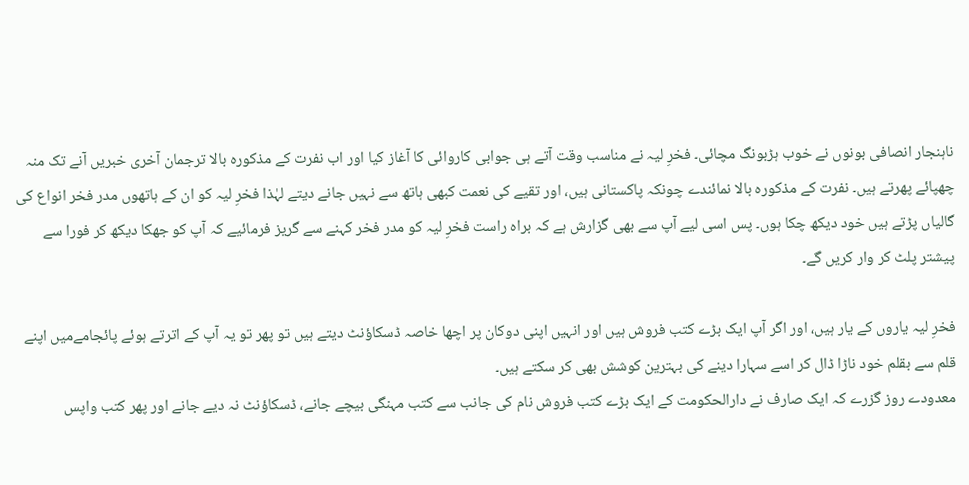ناہنجار انصافی بونوں نے خوب ہڑبونگ مچائی۔ فخرِ لیہ نے مناسب وقت آتے ہی جوابی کاروائی کا آغاز کیا اور اب نفرت کے مذکورہ بالا ترجمان آخری خبریں آنے تک منہ چھپائے پھرتے ہیں۔ نفرت کے مذکورہ بالا نمائندے چونکہ پاکستانی ہیں، اور تقیے کی نعمت کبھی ہاتھ سے نہیں جانے دیتے لہٰذا فخرِ لیہ کو ان کے ہاتھوں مدر فخر انواع کی گالیاں پڑتے ہیں خود دیکھ چکا ہوں۔ پس اسی لیے آپ سے بھی گزارش ہے کہ براہ راست فخرِ لیہ کو مدر فخر کہنے سے گریز فرمائیے کہ آپ کو جھکا دیکھ کر فورا سے پیشتر پلٹ کر وار کریں گے۔

فخرِ لیہ یاروں کے یار ہیں، اور اگر آپ ایک بڑے کتب فروش ہیں اور انہیں اپنی دوکان پر اچھا خاصہ ڈسکاؤنٹ دیتے ہیں تو پھر تو یہ آپ کے اترتے ہوئے پائجامےمیں اپنے قلم سے بقلم خود ناڑا ڈال کر اسے سہارا دینے کی بہترین کوشش بھی کر سکتے ہیں۔
معدودے روز گزرے کہ ایک صارف نے دارالحکومت کے ایک بڑے کتب فروش نام کی جانب سے کتب مہنگی بیچے جانے، ڈسکاؤنٹ نہ دیے جانے اور پھر کتب واپس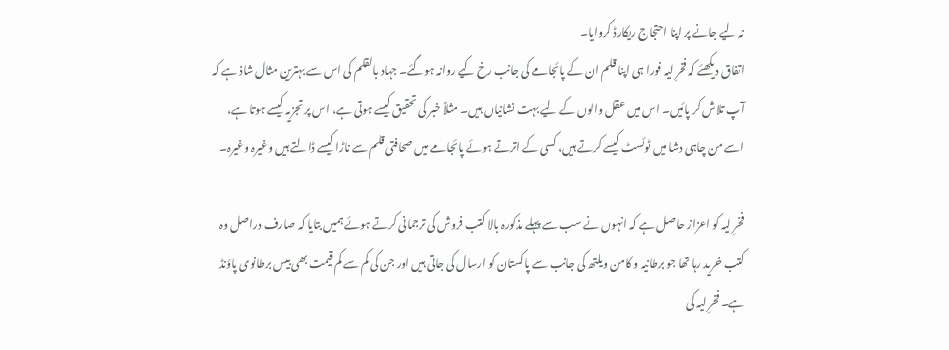نہ لیے جانے پر اپنا احتجاج ریکارڈ کروایا۔
اتفاق دیکھئے کہ فخرِ لیہ فورا ہی اپنا قلم ان کے پائجامے کی جانب رخ کیے روانہ ہوگئے۔ جہاد بالقلم کی اس سے بہترین مثال شاذ ہے کہ آپ تلاش کر پائیں۔ اس میں عقل والوں کے لیے بہت نشانیاں ہیں۔ مثلاً خبر کی تحقیق کیسے ہوتی ہے، اس پر تجزیہ کیسے ہوتا ہے، اسے من چاہی دشا میں ٹوئسٹ کیسے کرتے ہیں، کسی کے اترتے ہوئے پائجامے میں صحافتی قلم سے ناڑا کیسے ڈالتے ہیں وغیرہ وغیرہ۔

فخرِ لیہ کو اعزاز حاصل ہے کہ انہوں نے سب سے پہلے مذکورہ بالا کتب فروش کی ترجمانی کرتے ہوئے ہمیں بتایا کہ صارف دراصل وہ کتب خرید رہا تھا جو برطانیہ و کامن ویلتھ کی جانب سے پاکستان کو ارسال کی جاتی ہیں اور جن کی کم سے کم قیمت بھی بیس برطانوی پاؤنڈ ہے۔ فخرِ لیہ کی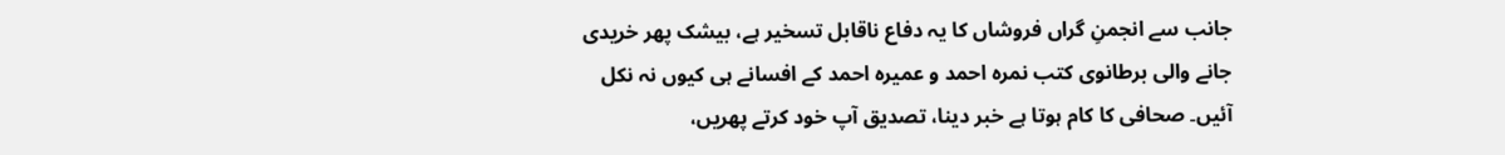جانب سے انجمنِ گراں فروشاں کا یہ دفاع ناقابل تسخیر ہے، بیشک پھر خریدی جانے والی برطانوی کتب نمرہ احمد و عمیرہ احمد کے افسانے ہی کیوں نہ نکل آئیں۔ صحافی کا کام ہوتا ہے خبر دینا، تصدیق آپ خود کرتے پھریں،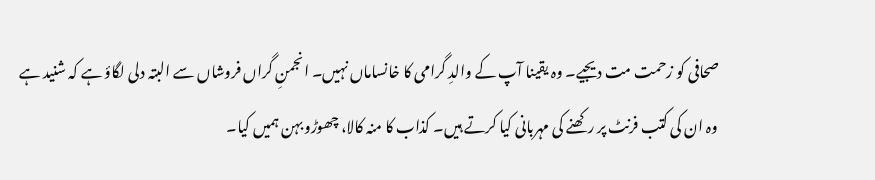صحافی کو زحمت مت دیجیے۔ وہ یقینا آپ کے والدِ گرامی کا خانساماں نہیں۔ انجمنِ گراں فروشاں سے البتہ دلی لگاؤ ہے کہ شنید ہے وہ ان کی کتب فرنٹ پر رکھنے کی مہربانی کیا کرتے ہیں۔ کذاب کا منہ کالا، چھوڑو بہن ہمیں کیا۔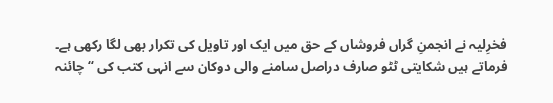فخرِلیہ نے انجمنِ گراں فروشاں کے حق میں ایک اور تاویل کی تکرار بھی لگا رکھی ہے۔ فرماتے ہیں شکایتی ٹٹو صارف دراصل سامنے والی دوکان سے انہی کتب کی “چائنہ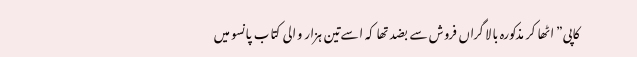کاپی” اٹھا کر مذکورہ بالا گراں فروش سے بضد تھا کہ اسے تین ہزار والی کتاب پانسو میں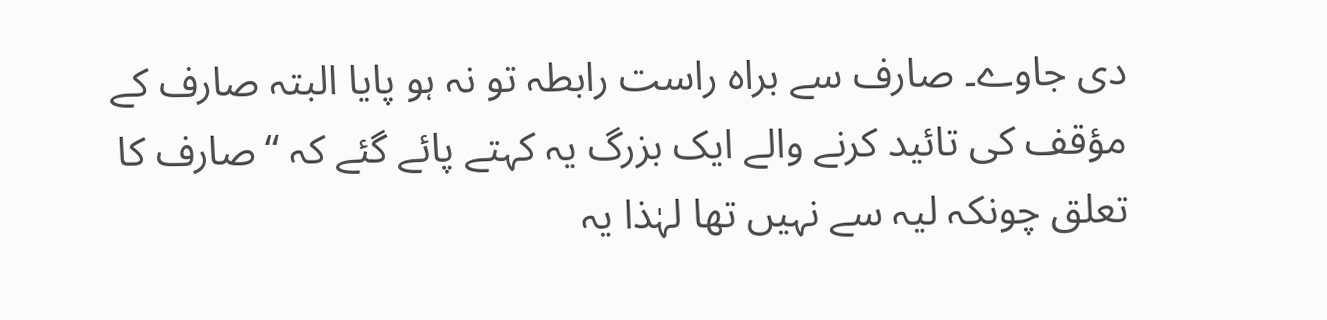دی جاوے۔ صارف سے براہ راست رابطہ تو نہ ہو پایا البتہ صارف کے مؤقف کی تائید کرنے والے ایک بزرگ یہ کہتے پائے گئے کہ “صارف کا تعلق چونکہ لیہ سے نہیں تھا لہٰذا یہ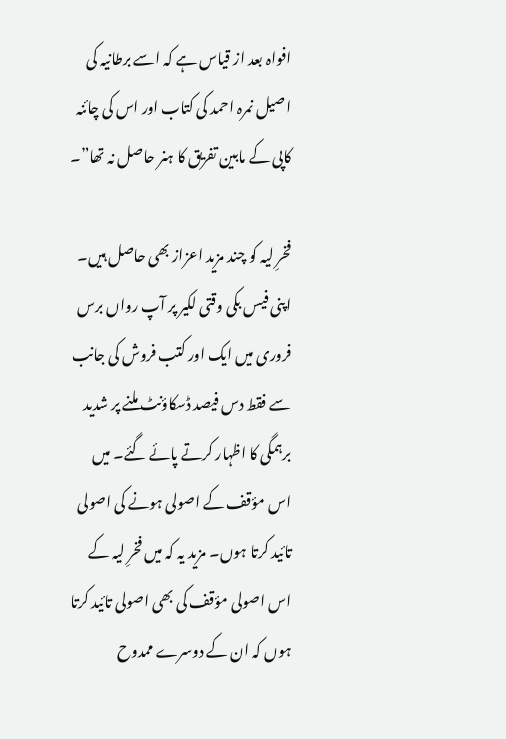افواہ بعد از قیاس ہے کہ اسے برطانیہ کی اصیل نمرہ احمد کی کتاب اور اس کی چائنہ کاپی کے مابین تفریق کا ہنر حاصل نہ تھا”۔

فخرِ لیہ کو چند مزید اعزاز بھی حاصل ہیں۔ اپنی فیس بکی وقتی لکیر پر آپ رواں برس فروری میں ایک اور کتب فروش کی جانب سے فقط دس فیصد ڈسکاؤنٹ ملنے پر شدید برہمگی کا اظہار کرتے پائے گئے۔ میں اس مؤقف کے اصولی ہونے کی اصولی تائید کرتا ہوں۔ مزید یہ کہ میں فخرِ لیہ کے اس اصولی مؤقف کی بھی اصولی تائید کرتا ہوں کہ ان کے دوسرے ممدوح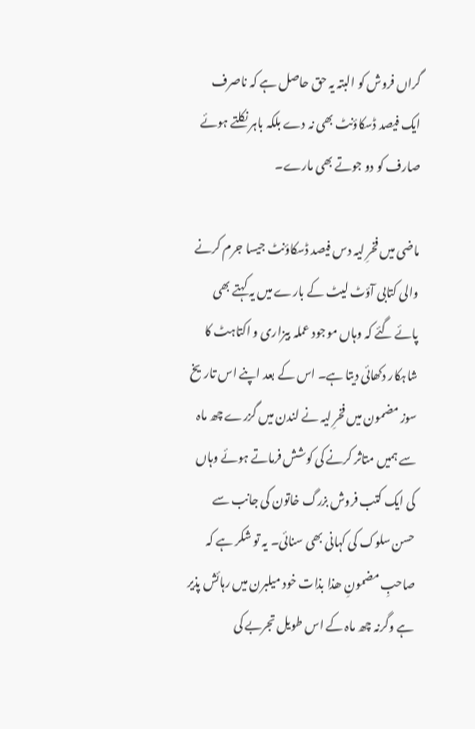گراں فروش کو البتہ یہ حق حاصل ہے کہ ناصرف ایک فیصد ڈسکاؤنٹ بھی نہ دے بلکہ باہر نکلتے ہوئے صارف کو دو جوتے بھی مارے۔

ماضی میں فخرِ لیہ دس فیصد ڈسکاؤنٹ جیسا جرم کرنے والی کتابی آؤٹ لیٹ کے بارے میں یہ کہتے بھی پائے گئے کہ وہاں موجود عملہ بیزاری و اکتاہٹ کا شاہکار دکھائی دیتا ہے۔ اس کے بعد اپنے اس تاریخ سوز مضمون میں فخرِ لیہ نے لندن میں گزرے چھ ماہ سے ہمیں متاثر کرنے کی کوشش فرماتے ہوئے وہاں کی ایک کتب فروش بزرگ خاتون کی جانب سے حسن سلوک کی کہانی بھی سنائی۔ یہ تو شکر ہے کہ صاحبِ مضمونِ ھذا بذات خود میلبرن میں رہائش پذیر ہے وگرنہ چھ ماہ کے اس طویل تجربے کی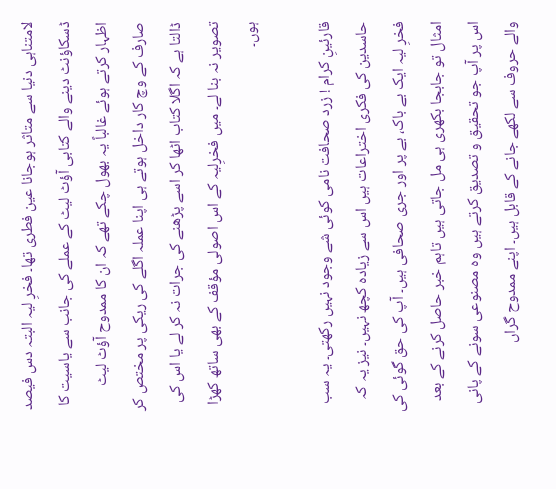لامتناہی دنیا سے متاثر ہوجانا عین فطری تھا۔ فخرِ لیہ البتہ دس فیصد ڈسکاؤنٹ دینے والے کتابی آؤٹ لیٹ کے عملے کی جانب سے یاسیت کا اظہار کرتے ہوئے غالباً یہ بھول چکے تھے کہ ان کا ممدوح آؤٹ لیٹ صارف کے وچ کار داخل ہوتے ہی اپنا عملہ اگلے کی ریکی پر مختص کر ڈالتا ہے کہ اگلا کتاب اٹھا کر اسے پڑھنے کی جرات نہ کر لے یا اس کی تصویر نہ بنا لے۔ میں فخرِلیہ کے اس اصولی مؤقف کے بھی ساتھ کھڑا ہوں۔

قارئینِ کرام ! زرد صحافت نامی کوئی شے وجود نہیں رکھتی۔ یہ سب حاسدین کی فکری اختراعات ہیں اس سے زیادہ کچھ نہیں۔ نیز یہ کہ فخرِ لیہ ایک بے باک، بے پر اور جری صحافی ہیں۔ آپ کی حق گوئی کی امثال تو جابجا بکھری ہی مل جاتی ہیں تاہم خبر حاصل کرنے کے بعد اس پر آپ جو تحقیق و تصدیق کرتے ہیں وہ مصنوعی سونے کے پانی والے حروف سے لکھے جانے کے قابل ہیں۔ اپنے ممدوح گراں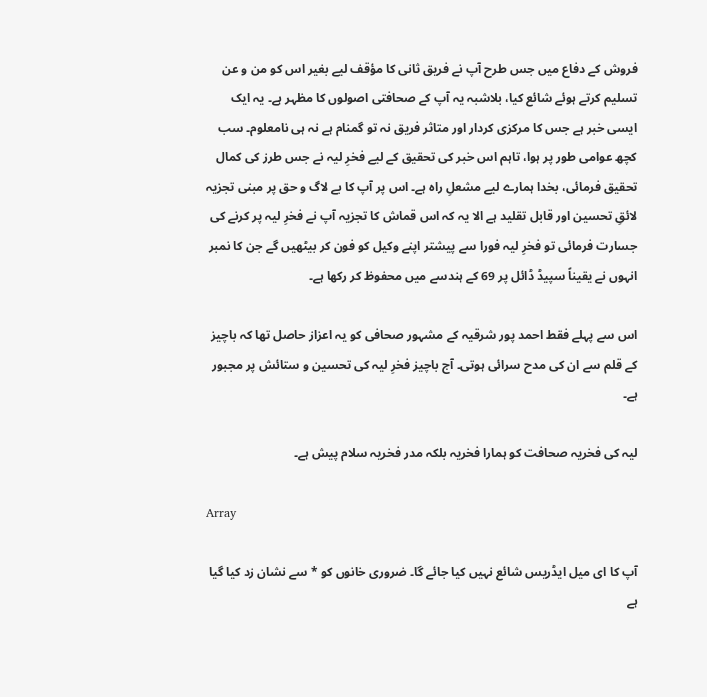فروش کے دفاع میں جس طرح آپ نے فریق ثانی کا مؤقف لیے بغیر اس کو من و عن تسلیم کرتے ہوئے شائع کیا، بلاشبہ یہ آپ کے صحافتی اصولوں کا مظہر ہے۔ یہ ایک ایسی خبر ہے جس کا مرکزی کردار اور متاثر فریق نہ تو گمنام ہے نہ ہی نامعلوم۔ سب کچھ عوامی طور پر ہوا، تاہم اس خبر کی تحقیق کے لیے فخرِ لیہ نے جس طرز کی کمال تحقیق فرمائی، بخدا ہمارے لیے مشعلِ راہ ہے۔ اس پر آپ کا بے لاگ و حق پر مبنی تجزیہ لائقِ تحسین اور قابل تقلید ہے الا یہ کہ اس قماش کا تجزیہ آپ نے فخرِ لیہ پر کرنے کی جسارت فرمائی تو فخرِ لیہ فورا سے پیشتر اپنے وکیل کو فون کر بیٹھیں گے جن کا نمبر انہوں نے یقیناً سپیڈ ڈائل پر 69 کے ہندسے میں محفوظ کر رکھا ہے۔

اس سے پہلے فقط احمد پور شرقیہ کے مشہور صحافی کو یہ اعزاز حاصل تھا کہ باچیز کے قلم سے ان کی مدح سرائی ہوتی۔ آج باچیز فخرِ لیہ کی تحسین و ستائش پر مجبور ہے۔

لیہ کی فخریہ صحافت کو ہمارا فخریہ بلکہ مدر فخریہ سلام پیش ہے۔

Array

آپ کا ای میل ایڈریس شائع نہیں کیا جائے گا۔ ضروری خانوں کو * سے نشان زد کیا گیا ہے